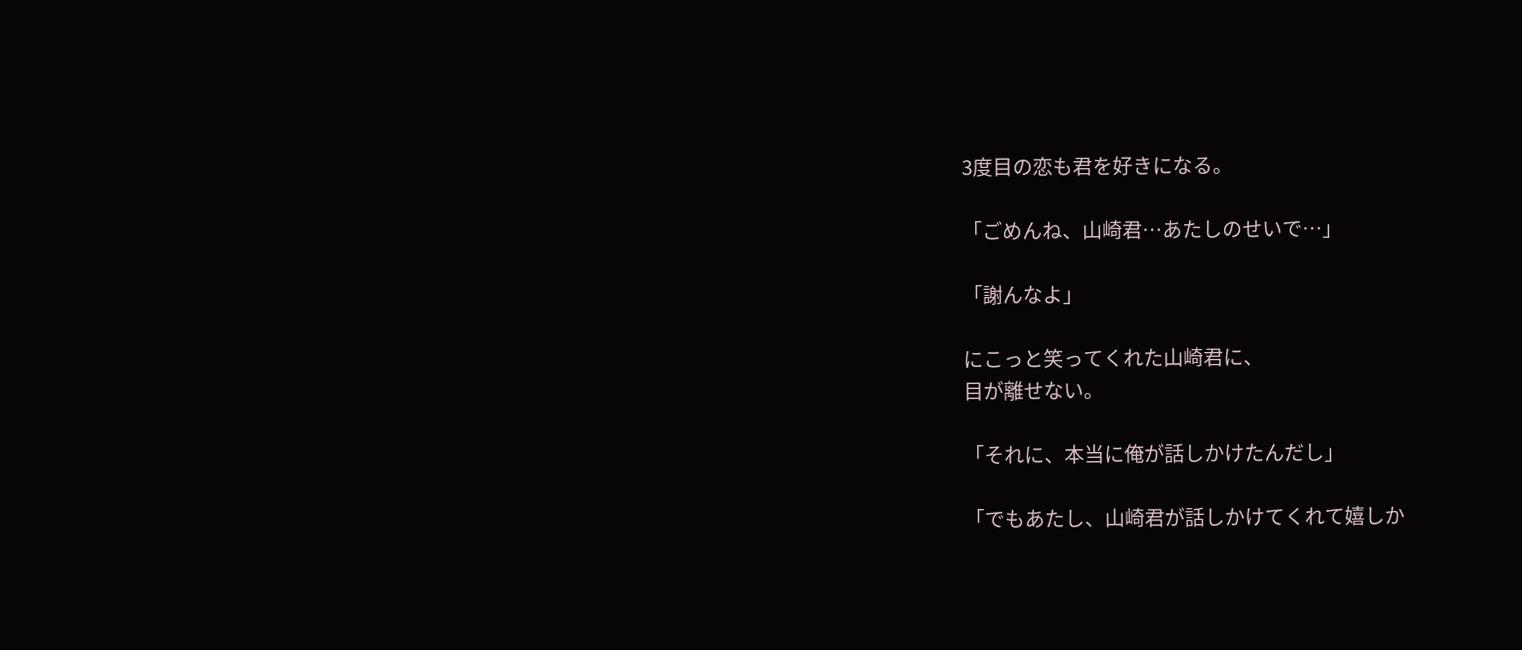3度目の恋も君を好きになる。

「ごめんね、山崎君…あたしのせいで…」

「謝んなよ」

にこっと笑ってくれた山崎君に、
目が離せない。

「それに、本当に俺が話しかけたんだし」

「でもあたし、山崎君が話しかけてくれて嬉しか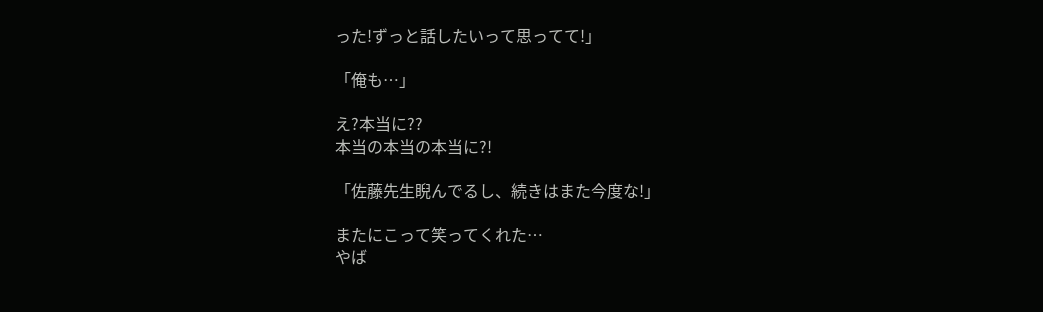った!ずっと話したいって思ってて!」

「俺も…」

え?本当に??
本当の本当の本当に?!

「佐藤先生睨んでるし、続きはまた今度な!」

またにこって笑ってくれた…
やば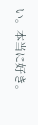い。本当に好き。